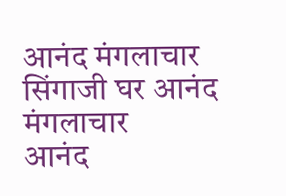आनंद मंगलाचार सिंगाजी घर आनंद मंगलाचार
आनंद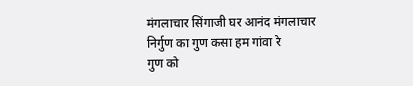मंगलाचार सिंगाजी घर आनंद मंगलाचार
निर्गुण का गुण कसा हम गांवा रे
गुण को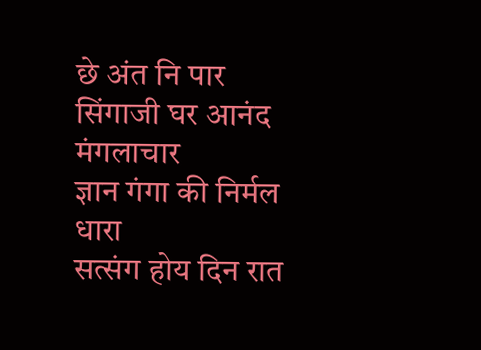छे अंत नि पार
सिंगाजी घर आनंद मंगलाचार
ज्ञान गंगा की निर्मल धारा
सत्संग होय दिन रात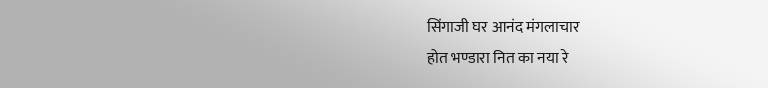सिंगाजी घर आनंद मंगलाचार
होत भण्डारा नित का नया रे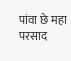पांवा छे महा परसाद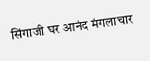सिंगाजी घर आनंद मंगलाचार